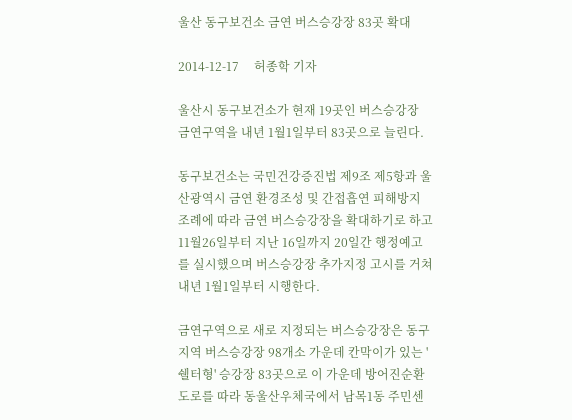울산 동구보건소 금연 버스승강장 83곳 확대

2014-12-17     허종학 기자

울산시 동구보건소가 현재 19곳인 버스승강장 금연구역을 내년 1월1일부터 83곳으로 늘린다.

동구보건소는 국민건강증진법 제9조 제5항과 울산광역시 금연 환경조성 및 간접흡연 피해방지 조례에 따라 금연 버스승강장을 확대하기로 하고 11월26일부터 지난 16일까지 20일간 행정예고를 실시했으며 버스승강장 추가지정 고시를 거쳐 내년 1월1일부터 시행한다.

금연구역으로 새로 지정되는 버스승강장은 동구지역 버스승강장 98개소 가운데 칸막이가 있는 '쉘터형' 승강장 83곳으로 이 가운데 방어진순환도로를 따라 동울산우체국에서 남목1동 주민센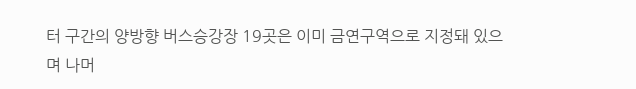터 구간의 양방향 버스승강장 19곳은 이미 금연구역으로 지정돼 있으며 나머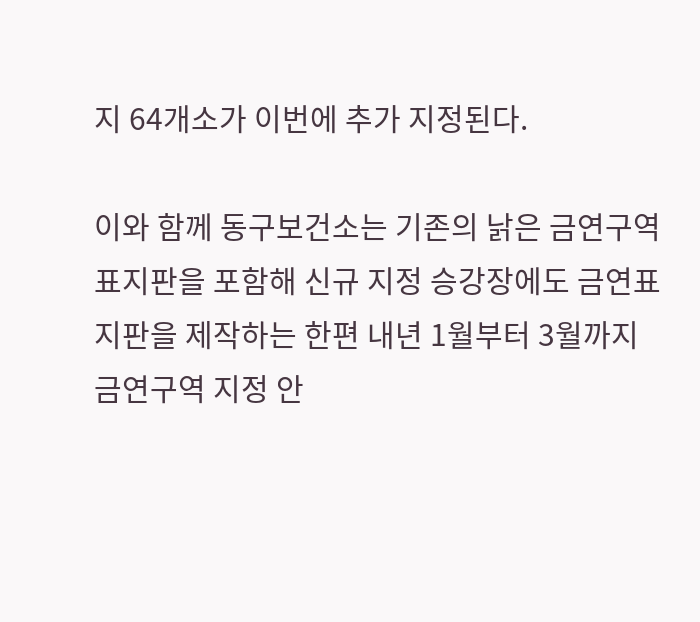지 64개소가 이번에 추가 지정된다.

이와 함께 동구보건소는 기존의 낡은 금연구역 표지판을 포함해 신규 지정 승강장에도 금연표지판을 제작하는 한편 내년 1월부터 3월까지 금연구역 지정 안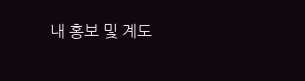내 홍보 및 계도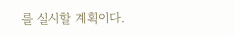를 실시할 계획이다.